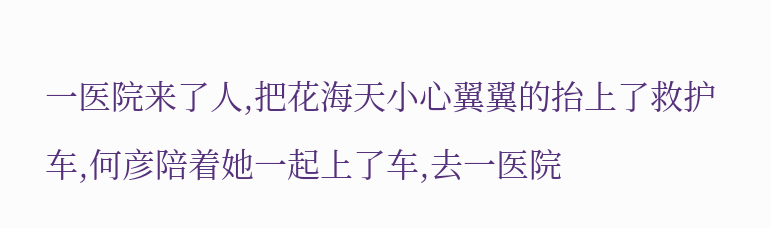一医院来了人,把花海天小心翼翼的抬上了救护车,何彦陪着她一起上了车,去一医院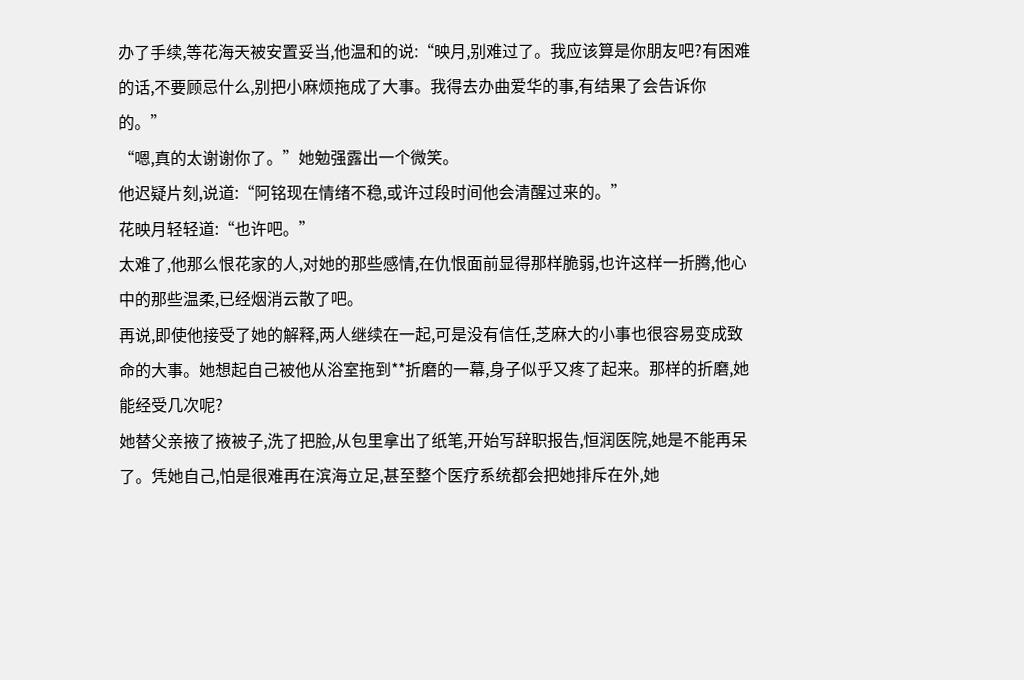办了手续,等花海天被安置妥当,他温和的说:“映月,别难过了。我应该算是你朋友吧?有困难的话,不要顾忌什么,别把小麻烦拖成了大事。我得去办曲爱华的事,有结果了会告诉你的。”
“嗯,真的太谢谢你了。”她勉强露出一个微笑。
他迟疑片刻,说道:“阿铭现在情绪不稳,或许过段时间他会清醒过来的。”
花映月轻轻道:“也许吧。”
太难了,他那么恨花家的人,对她的那些感情,在仇恨面前显得那样脆弱,也许这样一折腾,他心中的那些温柔,已经烟消云散了吧。
再说,即使他接受了她的解释,两人继续在一起,可是没有信任,芝麻大的小事也很容易变成致命的大事。她想起自己被他从浴室拖到**折磨的一幕,身子似乎又疼了起来。那样的折磨,她能经受几次呢?
她替父亲掖了掖被子,洗了把脸,从包里拿出了纸笔,开始写辞职报告,恒润医院,她是不能再呆了。凭她自己,怕是很难再在滨海立足,甚至整个医疗系统都会把她排斥在外,她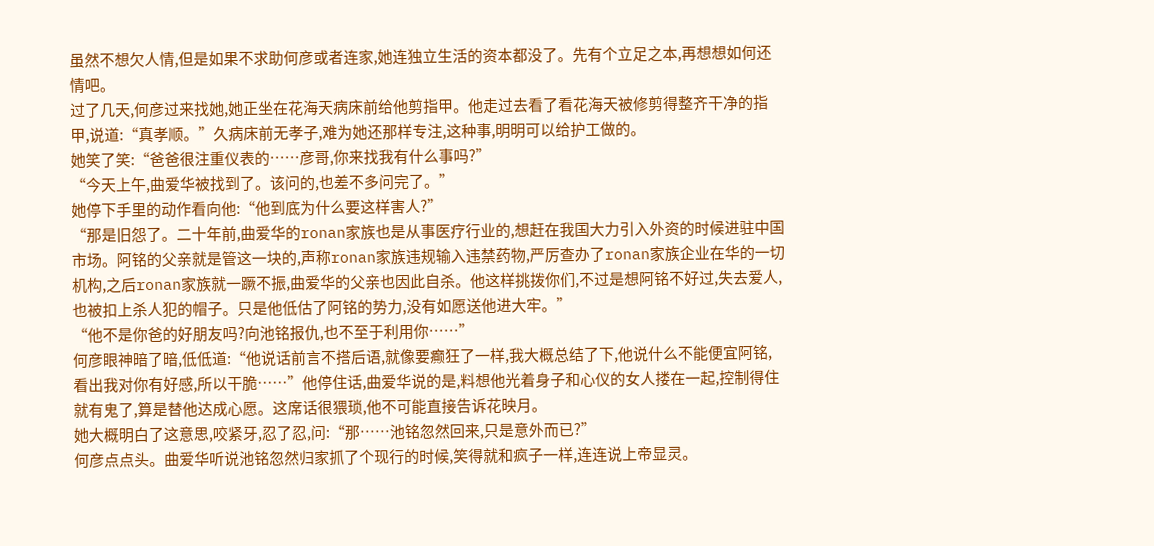虽然不想欠人情,但是如果不求助何彦或者连家,她连独立生活的资本都没了。先有个立足之本,再想想如何还情吧。
过了几天,何彦过来找她,她正坐在花海天病床前给他剪指甲。他走过去看了看花海天被修剪得整齐干净的指甲,说道:“真孝顺。”久病床前无孝子,难为她还那样专注,这种事,明明可以给护工做的。
她笑了笑:“爸爸很注重仪表的……彦哥,你来找我有什么事吗?”
“今天上午,曲爱华被找到了。该问的,也差不多问完了。”
她停下手里的动作看向他:“他到底为什么要这样害人?”
“那是旧怨了。二十年前,曲爱华的ronan家族也是从事医疗行业的,想赶在我国大力引入外资的时候进驻中国市场。阿铭的父亲就是管这一块的,声称ronan家族违规输入违禁药物,严厉查办了ronan家族企业在华的一切机构,之后ronan家族就一蹶不振,曲爱华的父亲也因此自杀。他这样挑拨你们,不过是想阿铭不好过,失去爱人,也被扣上杀人犯的帽子。只是他低估了阿铭的势力,没有如愿送他进大牢。”
“他不是你爸的好朋友吗?向池铭报仇,也不至于利用你……”
何彦眼神暗了暗,低低道:“他说话前言不搭后语,就像要癫狂了一样,我大概总结了下,他说什么不能便宜阿铭,看出我对你有好感,所以干脆……”他停住话,曲爱华说的是,料想他光着身子和心仪的女人搂在一起,控制得住就有鬼了,算是替他达成心愿。这席话很猥琐,他不可能直接告诉花映月。
她大概明白了这意思,咬紧牙,忍了忍,问:“那……池铭忽然回来,只是意外而已?”
何彦点点头。曲爱华听说池铭忽然归家抓了个现行的时候,笑得就和疯子一样,连连说上帝显灵。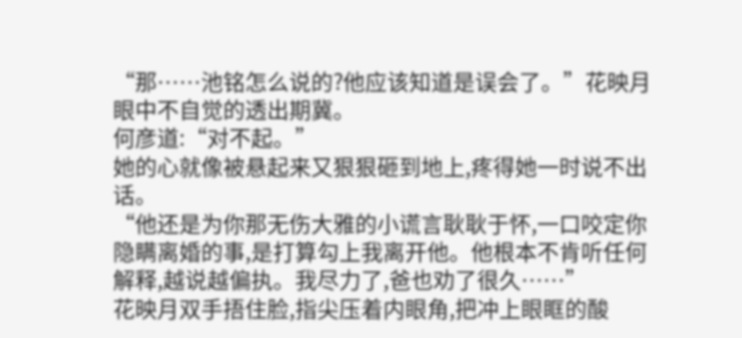“那……池铭怎么说的?他应该知道是误会了。”花映月眼中不自觉的透出期冀。
何彦道:“对不起。”
她的心就像被悬起来又狠狠砸到地上,疼得她一时说不出话。
“他还是为你那无伤大雅的小谎言耿耿于怀,一口咬定你隐瞒离婚的事,是打算勾上我离开他。他根本不肯听任何解释,越说越偏执。我尽力了,爸也劝了很久……”
花映月双手捂住脸,指尖压着内眼角,把冲上眼眶的酸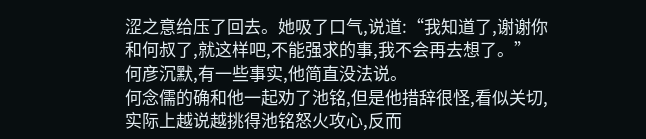涩之意给压了回去。她吸了口气,说道:“我知道了,谢谢你和何叔了,就这样吧,不能强求的事,我不会再去想了。”
何彦沉默,有一些事实,他简直没法说。
何念儒的确和他一起劝了池铭,但是他措辞很怪,看似关切,实际上越说越挑得池铭怒火攻心,反而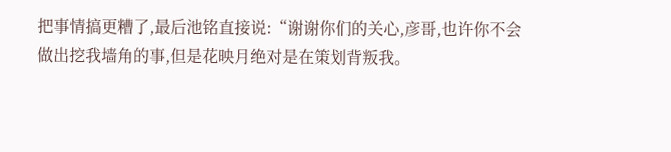把事情搞更糟了,最后池铭直接说:“谢谢你们的关心,彦哥,也许你不会做出挖我墙角的事,但是花映月绝对是在策划背叛我。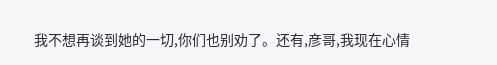我不想再谈到她的一切,你们也别劝了。还有,彦哥,我现在心情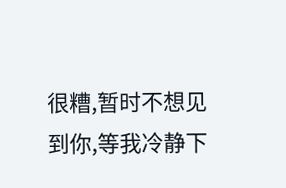很糟,暂时不想见到你,等我冷静下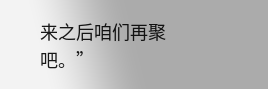来之后咱们再聚吧。”